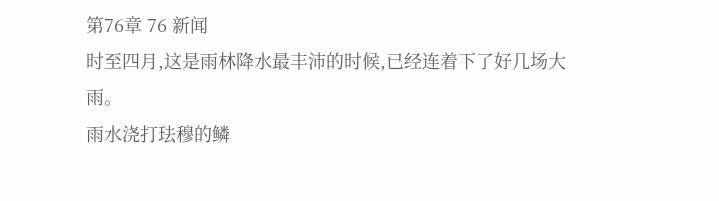第76章 76 新闻
时至四月,这是雨林降水最丰沛的时候,已经连着下了好几场大雨。
雨水浇打珐穆的鳞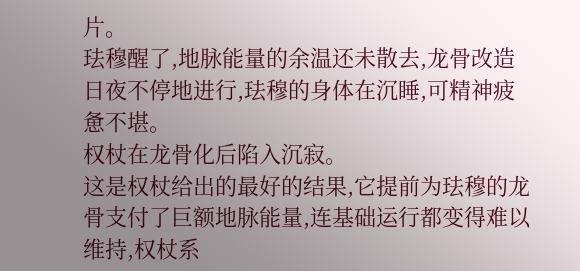片。
珐穆醒了,地脉能量的余温还未散去,龙骨改造日夜不停地进行,珐穆的身体在沉睡,可精神疲惫不堪。
权杖在龙骨化后陷入沉寂。
这是权杖给出的最好的结果,它提前为珐穆的龙骨支付了巨额地脉能量,连基础运行都变得难以维持,权杖系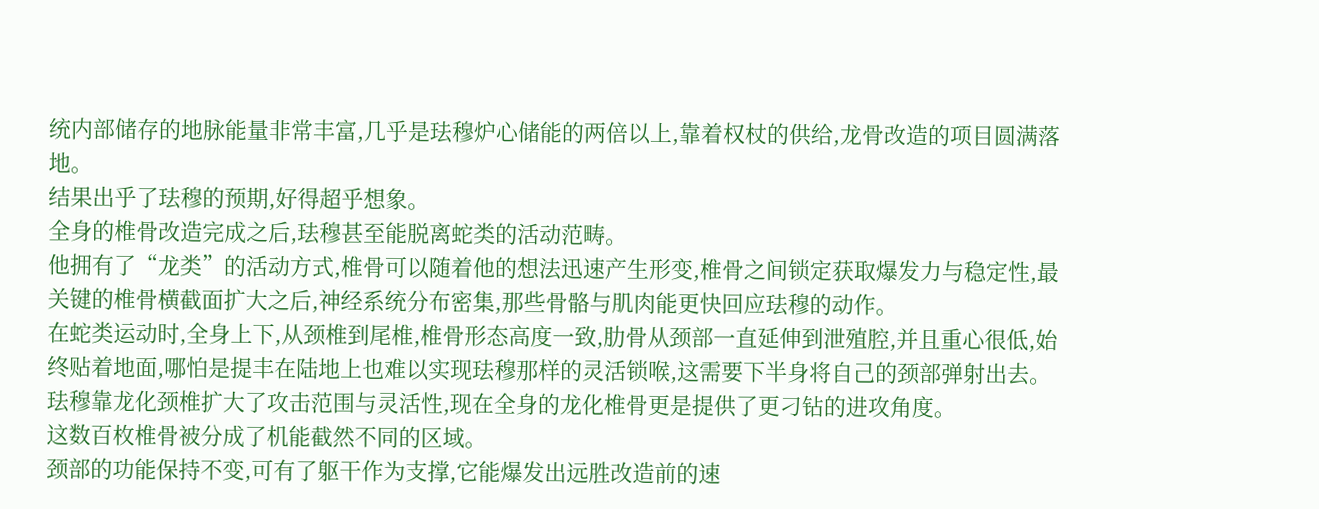统内部储存的地脉能量非常丰富,几乎是珐穆炉心储能的两倍以上,靠着权杖的供给,龙骨改造的项目圆满落地。
结果出乎了珐穆的预期,好得超乎想象。
全身的椎骨改造完成之后,珐穆甚至能脱离蛇类的活动范畴。
他拥有了“龙类”的活动方式,椎骨可以随着他的想法迅速产生形变,椎骨之间锁定获取爆发力与稳定性,最关键的椎骨横截面扩大之后,神经系统分布密集,那些骨骼与肌肉能更快回应珐穆的动作。
在蛇类运动时,全身上下,从颈椎到尾椎,椎骨形态高度一致,肋骨从颈部一直延伸到泄殖腔,并且重心很低,始终贴着地面,哪怕是提丰在陆地上也难以实现珐穆那样的灵活锁喉,这需要下半身将自己的颈部弹射出去。
珐穆靠龙化颈椎扩大了攻击范围与灵活性,现在全身的龙化椎骨更是提供了更刁钻的进攻角度。
这数百枚椎骨被分成了机能截然不同的区域。
颈部的功能保持不变,可有了躯干作为支撑,它能爆发出远胜改造前的速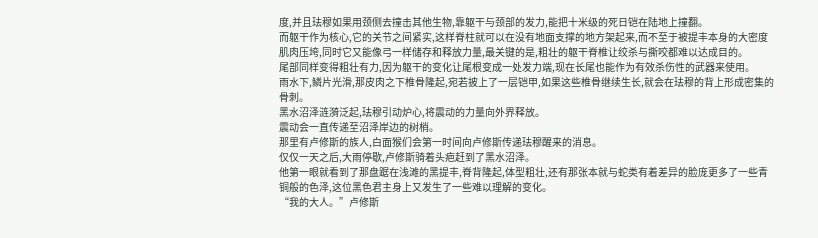度,并且珐穆如果用颈侧去撞击其他生物,靠躯干与颈部的发力,能把十米级的死日铠在陆地上撞翻。
而躯干作为核心,它的关节之间紧实,这样脊柱就可以在没有地面支撑的地方架起来,而不至于被提丰本身的大密度肌肉压垮,同时它又能像弓一样储存和释放力量,最关键的是,粗壮的躯干脊椎让绞杀与撕咬都难以达成目的。
尾部同样变得粗壮有力,因为躯干的变化让尾根变成一处发力端,现在长尾也能作为有效杀伤性的武器来使用。
雨水下,鳞片光滑,那皮肉之下椎骨隆起,宛若披上了一层铠甲,如果这些椎骨继续生长,就会在珐穆的背上形成密集的骨刺。
黑水沼泽涟漪泛起,珐穆引动炉心,将震动的力量向外界释放。
震动会一直传递至沼泽岸边的树梢。
那里有卢修斯的族人,白面猴们会第一时间向卢修斯传递珐穆醒来的消息。
仅仅一天之后,大雨停歇,卢修斯骑着头疤赶到了黑水沼泽。
他第一眼就看到了那盘踞在浅滩的黑提丰,脊背隆起,体型粗壮,还有那张本就与蛇类有着差异的脸庞更多了一些青铜般的色泽,这位黑色君主身上又发生了一些难以理解的变化。
“我的大人。”卢修斯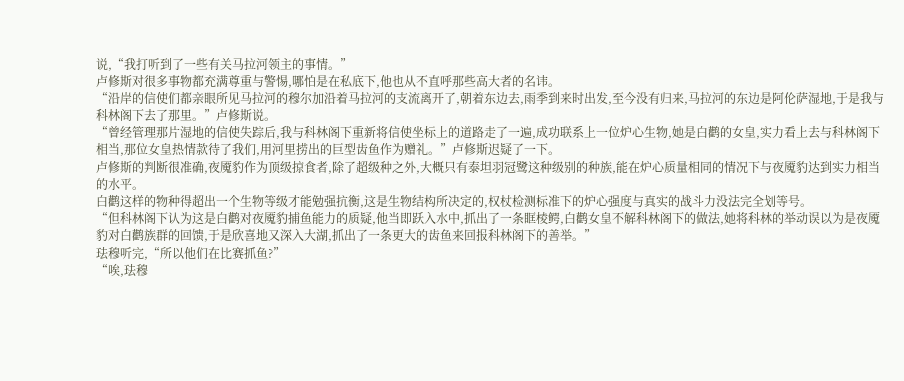说,“我打听到了一些有关马拉河领主的事情。”
卢修斯对很多事物都充满尊重与警惕,哪怕是在私底下,他也从不直呼那些高大者的名讳。
“沿岸的信使们都亲眼所见马拉河的穆尔加沿着马拉河的支流离开了,朝着东边去,雨季到来时出发,至今没有归来,马拉河的东边是阿伦萨湿地,于是我与科林阁下去了那里。”卢修斯说。
“曾经管理那片湿地的信使失踪后,我与科林阁下重新将信使坐标上的道路走了一遍,成功联系上一位炉心生物,她是白鹳的女皇,实力看上去与科林阁下相当,那位女皇热情款待了我们,用河里捞出的巨型齿鱼作为赠礼。”卢修斯迟疑了一下。
卢修斯的判断很准确,夜魇豹作为顶级掠食者,除了超级种之外,大概只有泰坦羽冠鹭这种级别的种族,能在炉心质量相同的情况下与夜魇豹达到实力相当的水平。
白鹳这样的物种得超出一个生物等级才能勉强抗衡,这是生物结构所决定的,权杖检测标准下的炉心强度与真实的战斗力没法完全划等号。
“但科林阁下认为这是白鹳对夜魇豹捕鱼能力的质疑,他当即跃入水中,抓出了一条眶棱鳄,白鹳女皇不解科林阁下的做法,她将科林的举动误以为是夜魇豹对白鹳族群的回馈,于是欣喜地又深入大湖,抓出了一条更大的齿鱼来回报科林阁下的善举。”
珐穆听完,“所以他们在比赛抓鱼?”
“唉,珐穆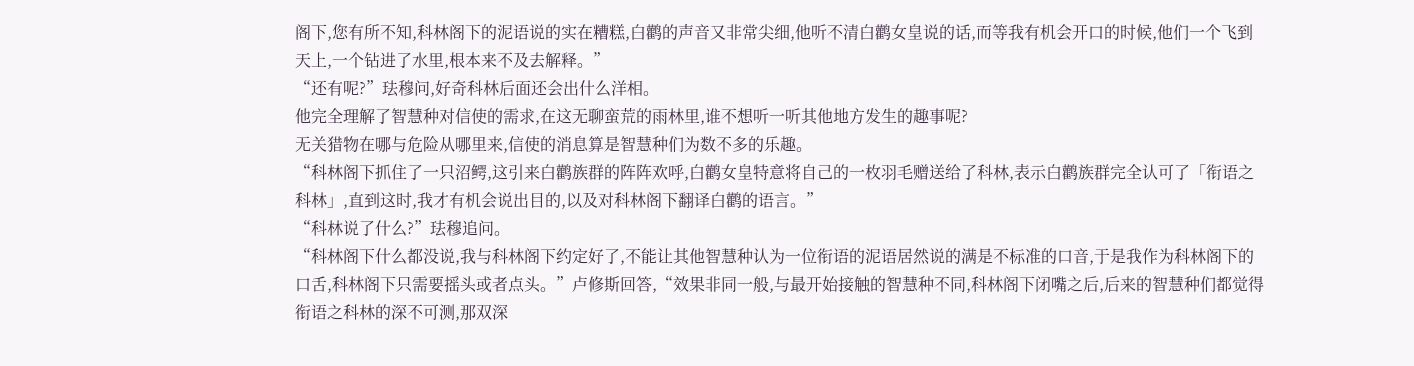阁下,您有所不知,科林阁下的泥语说的实在糟糕,白鹳的声音又非常尖细,他听不清白鹳女皇说的话,而等我有机会开口的时候,他们一个飞到天上,一个钻进了水里,根本来不及去解释。”
“还有呢?”珐穆问,好奇科林后面还会出什么洋相。
他完全理解了智慧种对信使的需求,在这无聊蛮荒的雨林里,谁不想听一听其他地方发生的趣事呢?
无关猎物在哪与危险从哪里来,信使的消息算是智慧种们为数不多的乐趣。
“科林阁下抓住了一只沼鳄,这引来白鹳族群的阵阵欢呼,白鹳女皇特意将自己的一枚羽毛赠送给了科林,表示白鹳族群完全认可了「衔语之科林」,直到这时,我才有机会说出目的,以及对科林阁下翻译白鹳的语言。”
“科林说了什么?”珐穆追问。
“科林阁下什么都没说,我与科林阁下约定好了,不能让其他智慧种认为一位衔语的泥语居然说的满是不标准的口音,于是我作为科林阁下的口舌,科林阁下只需要摇头或者点头。”卢修斯回答,“效果非同一般,与最开始接触的智慧种不同,科林阁下闭嘴之后,后来的智慧种们都觉得衔语之科林的深不可测,那双深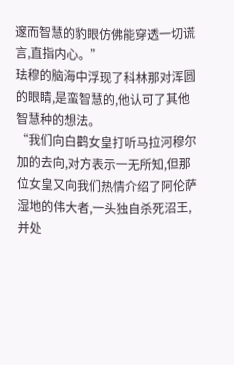邃而智慧的豹眼仿佛能穿透一切谎言,直指内心。”
珐穆的脑海中浮现了科林那对浑圆的眼睛,是蛮智慧的,他认可了其他智慧种的想法。
“我们向白鹳女皇打听马拉河穆尔加的去向,对方表示一无所知,但那位女皇又向我们热情介绍了阿伦萨湿地的伟大者,一头独自杀死沼王,并处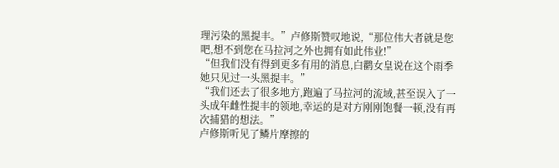理污染的黑提丰。”卢修斯赞叹地说,“那位伟大者就是您吧,想不到您在马拉河之外也拥有如此伟业!”
“但我们没有得到更多有用的消息,白鹳女皇说在这个雨季她只见过一头黑提丰。”
“我们还去了很多地方,跑遍了马拉河的流域,甚至误入了一头成年雌性提丰的领地,幸运的是对方刚刚饱餐一顿,没有再次捕猎的想法。”
卢修斯听见了鳞片摩擦的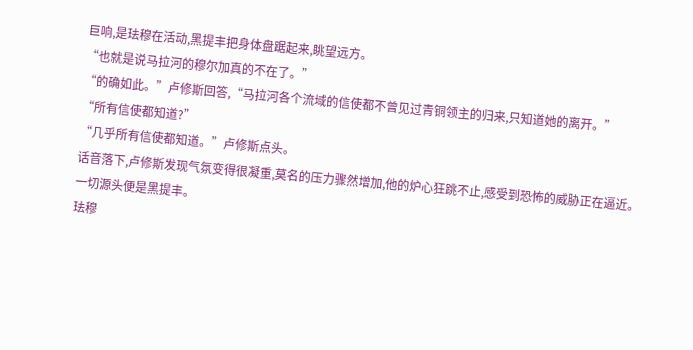巨响,是珐穆在活动,黑提丰把身体盘踞起来,眺望远方。
“也就是说马拉河的穆尔加真的不在了。”
“的确如此。”卢修斯回答,“马拉河各个流域的信使都不曾见过青铜领主的归来,只知道她的离开。”
“所有信使都知道?”
“几乎所有信使都知道。”卢修斯点头。
话音落下,卢修斯发现气氛变得很凝重,莫名的压力骤然增加,他的炉心狂跳不止,感受到恐怖的威胁正在逼近。
一切源头便是黑提丰。
珐穆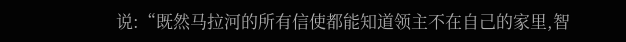说:“既然马拉河的所有信使都能知道领主不在自己的家里,智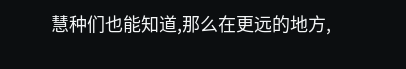慧种们也能知道,那么在更远的地方,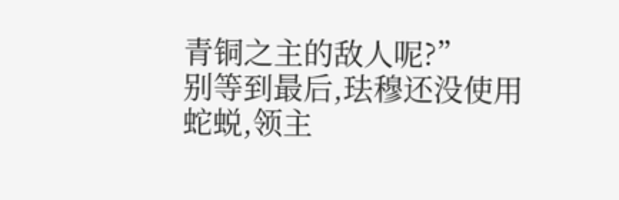青铜之主的敌人呢?”
别等到最后,珐穆还没使用蛇蜕,领主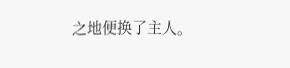之地便换了主人。